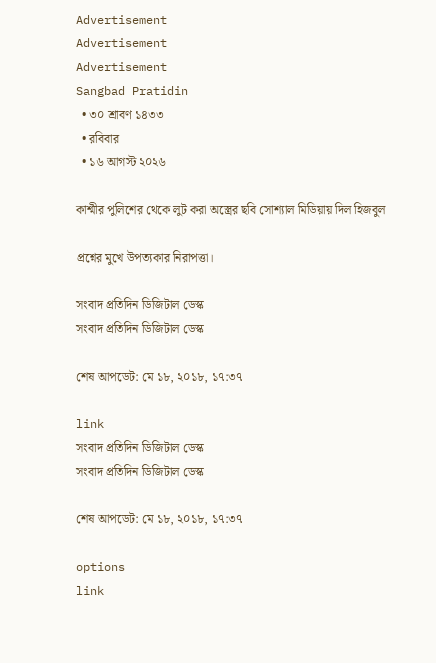Advertisement
Advertisement
Advertisement
Sangbad Pratidin
  • ৩০ শ্রাবণ ১৪৩৩
  • রবিবার
  • ১৬ আগস্ট ২০২৬

কাশ্মীর পুলিশের থেকে লুট করা অস্ত্রের ছবি সোশ্যাল মিডিয়ায় দিল হিজবুল

প্রশ্নের মুখে উপত্যকার নিরাপত্তা।

সংবাদ প্রতিদিন ডিজিটাল ডেস্ক
সংবাদ প্রতিদিন ডিজিটাল ডেস্ক

শেষ আপডেট: মে ১৮, ২০১৮, ১৭:৩৭

link
সংবাদ প্রতিদিন ডিজিটাল ডেস্ক
সংবাদ প্রতিদিন ডিজিটাল ডেস্ক

শেষ আপডেট: মে ১৮, ২০১৮, ১৭:৩৭

options
link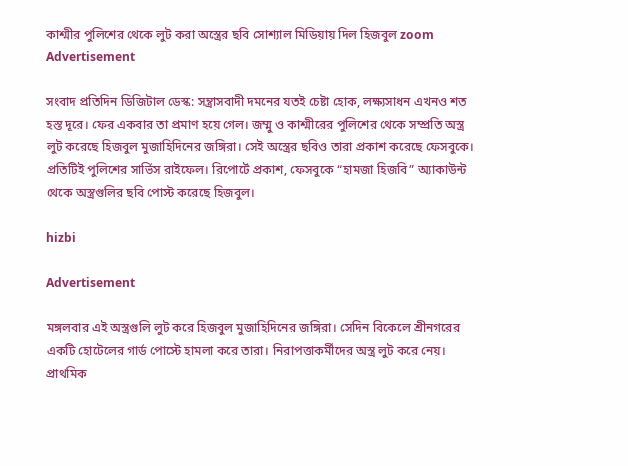কাশ্মীর পুলিশের থেকে লুট করা অস্ত্রের ছবি সোশ্যাল মিডিয়ায় দিল হিজবুল zoom
Advertisement

সংবাদ প্রতিদিন ডিজিটাল ডেস্ক: সন্ত্রাসবাদী দমনের যতই চেষ্টা হোক, লক্ষ্যসাধন এখনও শত হস্ত দূরে। ফের একবার তা প্রমাণ হয়ে গেল। জম্মু ও কাশ্মীরের পুলিশের থেকে সম্প্রতি অস্ত্র লুট করেছে হিজবুল মুজাহিদিনের জঙ্গিরা। সেই অস্ত্রের ছবিও তারা প্রকাশ করেছে ফেসবুকে। প্রতিটিই পুলিশের সার্ভিস রাইফেল। রিপোর্টে প্রকাশ, ফেসবুকে “হামজা হিজবি” অ্যাকাউন্ট থেকে অস্ত্রগুলির ছবি পোস্ট করেছে হিজবুল।

hizbi

Advertisement

মঙ্গলবার এই অস্ত্রগুলি লুট করে হিজবুল মুজাহিদিনের জঙ্গিরা। সেদিন বিকেলে শ্রীনগরের একটি হোটেলের গার্ড পোস্টে হামলা করে তারা। নিরাপত্তাকর্মীদের অস্ত্র লুট করে নেয়। প্রাথমিক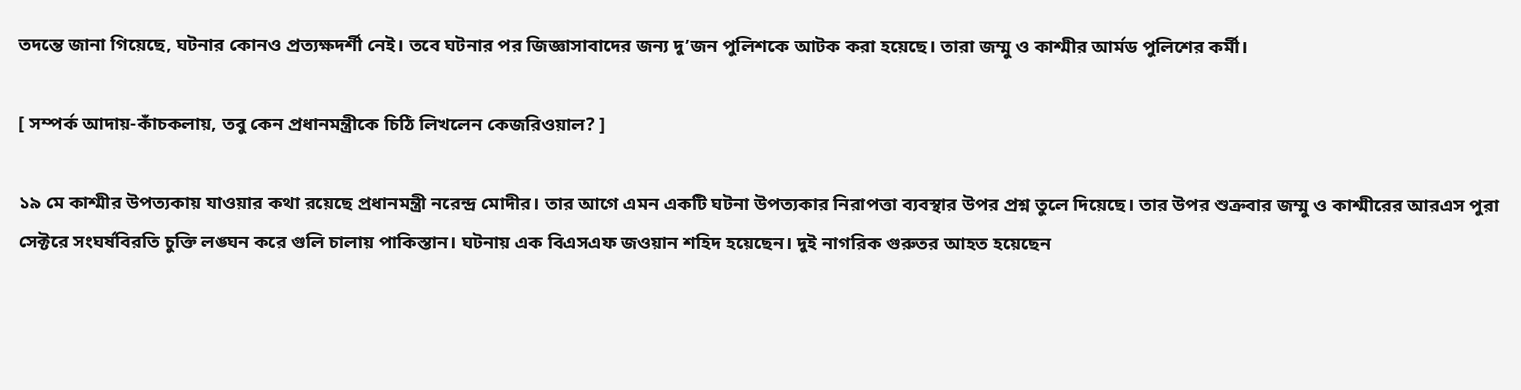তদন্তে জানা গিয়েছে, ঘটনার কোনও প্রত্যক্ষদর্শী নেই। তবে ঘটনার পর জিজ্ঞাসাবাদের জন্য দু’জন পুলিশকে আটক করা হয়েছে। তারা জম্মু ও কাশ্মীর আর্মড পুলিশের কর্মী।

[ সম্পর্ক আদায়-কাঁচকলায়, তবু কেন প্রধানমন্ত্রীকে চিঠি লিখলেন কেজরিওয়াল? ]

১৯ মে কাশ্মীর উপত্যকায় যাওয়ার কথা রয়েছে প্রধানমন্ত্রী নরেন্দ্র মোদীর। তার আগে এমন একটি ঘটনা উপত্যকার নিরাপত্তা ব্যবস্থার উপর প্রশ্ন তুলে দিয়েছে। তার উপর শুক্রবার জম্মু ও কাশ্মীরের আরএস পুরা সেক্টরে সংঘর্ষবিরতি চুক্তি লঙ্ঘন করে গুলি চালায় পাকিস্তান। ঘটনায় এক বিএসএফ জওয়ান শহিদ হয়েছেন। দুই নাগরিক গুরুতর আহত হয়েছেন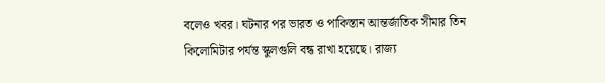বলেও খবর। ঘটনার পর ভারত ও পাকিস্তান আন্তর্জাতিক সীমার তিন কিলোমিটার পর্যন্ত স্কুলগুলি বন্ধ রাখা হয়েছে। রাজ্য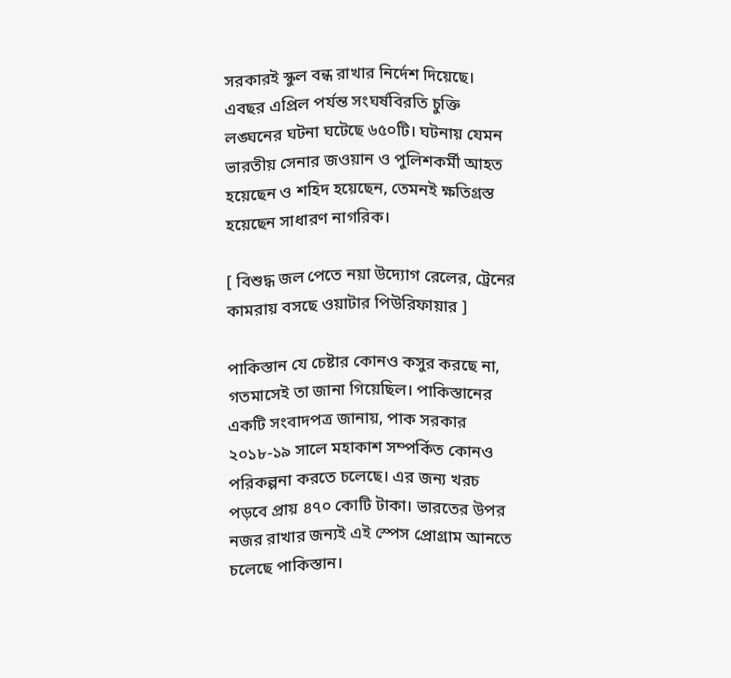সরকারই স্কুল বন্ধ রাখার নির্দেশ দিয়েছে। এবছর এপ্রিল পর্যন্ত সংঘর্ষবিরতি চুক্তি লঙ্ঘনের ঘটনা ঘটেছে ৬৫০টি। ঘটনায় যেমন ভারতীয় সেনার জওয়ান ও পুলিশকর্মী আহত হয়েছেন ও শহিদ হয়েছেন, তেমনই ক্ষতিগ্রস্ত হয়েছেন সাধারণ নাগরিক।

[ বিশুদ্ধ জল পেতে নয়া উদ্যোগ রেলের, ট্রেনের কামরায় বসছে ওয়াটার পিউরিফায়ার ]

পাকিস্তান যে চেষ্টার কোনও কসুর করছে না, গতমাসেই তা জানা গিয়েছিল। পাকিস্তানের একটি সংবাদপত্র জানায়, পাক সরকার ২০১৮-১৯ সালে মহাকাশ সম্পর্কিত কোনও পরিকল্পনা করতে চলেছে। এর জন্য খরচ পড়বে প্রায় ৪৭০ কোটি টাকা। ভারতের উপর নজর রাখার জন্যই এই স্পেস প্রোগ্রাম আনতে চলেছে পাকিস্তান।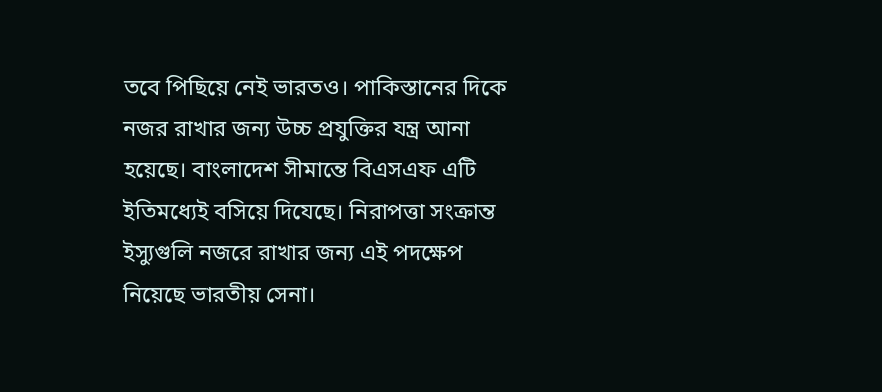তবে পিছিয়ে নেই ভারতও। পাকিস্তানের দিকে নজর রাখার জন্য উচ্চ প্রযুক্তির যন্ত্র আনা হয়েছে। বাংলাদেশ সীমান্তে বিএসএফ এটি ইতিমধ্যেই বসিয়ে দিযেছে। নিরাপত্তা সংক্রান্ত ইস্যুগুলি নজরে রাখার জন্য এই পদক্ষেপ নিয়েছে ভারতীয় সেনা।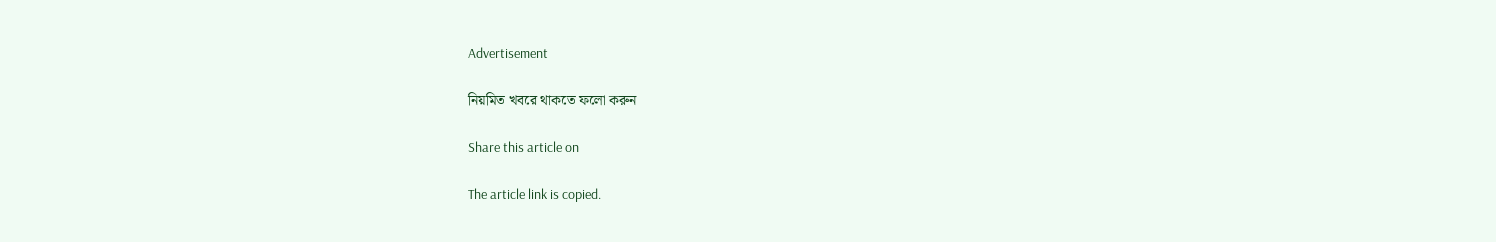Advertisement

নিয়মিত খবরে থাকতে ফলো করুন

Share this article on

The article link is copied.